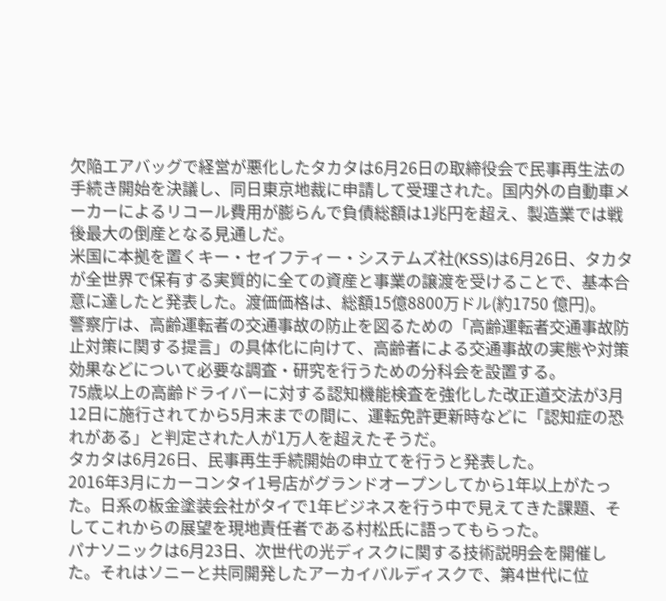欠陥エアバッグで経営が悪化したタカタは6月26日の取締役会で民事再生法の手続き開始を決議し、同日東京地裁に申請して受理された。国内外の自動車メーカーによるリコール費用が膨らんで負債総額は1兆円を超え、製造業では戦後最大の倒産となる見通しだ。
米国に本拠を置くキー・セイフティー・システムズ社(KSS)は6月26日、タカタが全世界で保有する実質的に全ての資産と事業の譲渡を受けることで、基本合意に達したと発表した。渡価価格は、総額15億8800万ドル(約1750 億円)。
警察庁は、高齢運転者の交通事故の防止を図るための「高齢運転者交通事故防止対策に関する提言」の具体化に向けて、高齢者による交通事故の実態や対策効果などについて必要な調査・研究を行うための分科会を設置する。
75歳以上の高齢ドライバーに対する認知機能検査を強化した改正道交法が3月12日に施行されてから5月末までの間に、運転免許更新時などに「認知症の恐れがある」と判定された人が1万人を超えたそうだ。
タカタは6月26日、民事再生手続開始の申立てを行うと発表した。
2016年3月にカーコンタイ1号店がグランドオープンしてから1年以上がたった。日系の板金塗装会社がタイで1年ビジネスを行う中で見えてきた課題、そしてこれからの展望を現地責任者である村松氏に語ってもらった。
パナソニックは6月23日、次世代の光ディスクに関する技術説明会を開催した。それはソニーと共同開発したアーカイバルディスクで、第4世代に位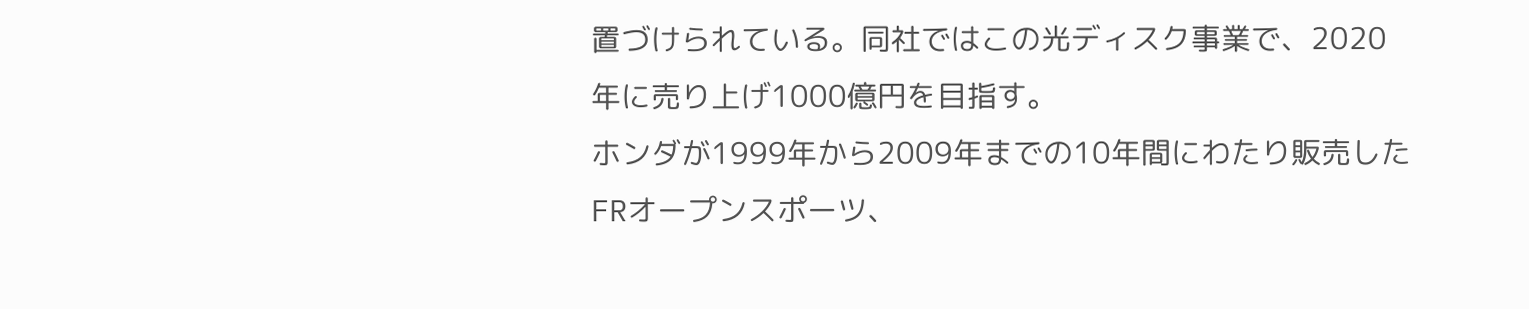置づけられている。同社ではこの光ディスク事業で、2020年に売り上げ1000億円を目指す。
ホンダが1999年から2009年までの10年間にわたり販売したFRオープンスポーツ、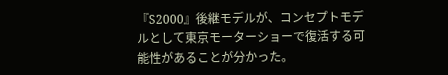『S2000』後継モデルが、コンセプトモデルとして東京モーターショーで復活する可能性があることが分かった。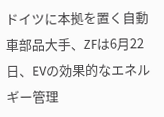ドイツに本拠を置く自動車部品大手、ZFは6月22日、EVの効果的なエネルギー管理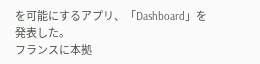を可能にするアプリ、「Dashboard」を発表した。
フランスに本拠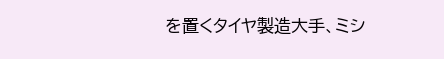を置くタイヤ製造大手、ミシ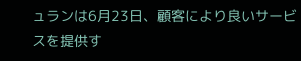ュランは6月23日、顧客により良いサービスを提供す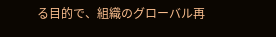る目的で、組織のグローバル再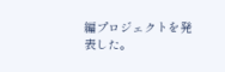編プロジェクトを発表した。